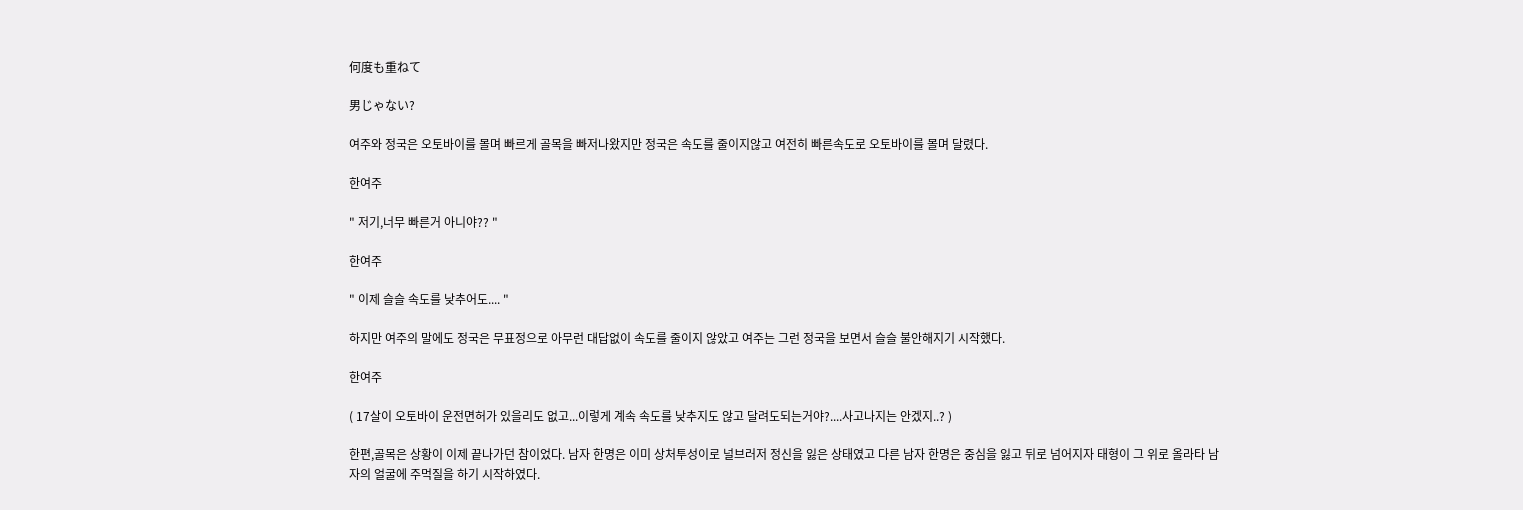何度も重ねて

男じゃない?

여주와 정국은 오토바이를 몰며 빠르게 골목을 빠저나왔지만 정국은 속도를 줄이지않고 여전히 빠른속도로 오토바이를 몰며 달렸다.

한여주

" 저기,너무 빠른거 아니야?? "

한여주

" 이제 슬슬 속도를 낮추어도.... "

하지만 여주의 말에도 정국은 무표정으로 아무런 대답없이 속도를 줄이지 않았고 여주는 그런 정국을 보면서 슬슬 불안해지기 시작했다.

한여주

( 17살이 오토바이 운전면허가 있을리도 없고...이렇게 계속 속도를 낮추지도 않고 달려도되는거야?....사고나지는 안겠지..? )

한편,골목은 상황이 이제 끝나가던 참이었다. 남자 한명은 이미 상처투성이로 널브러저 정신을 잃은 상태였고 다른 남자 한명은 중심을 잃고 뒤로 넘어지자 태형이 그 위로 올라타 남자의 얼굴에 주먹질을 하기 시작하였다.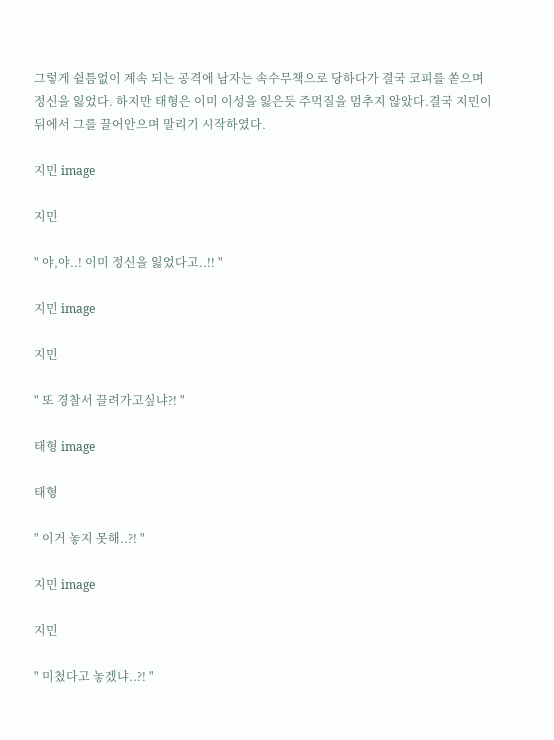그렇게 쉴틈없이 계속 되는 공격에 남자는 속수무책으로 당하다가 결국 코피를 쏟으며 정신을 잃었다. 하지만 태형은 이미 이성을 잃은듯 주먹질을 멈추지 않았다.결국 지민이 뒤에서 그를 끌어안으며 말리기 시작하였다.

지민 image

지민

" 야,야..! 이미 정신을 잃었다고..!! "

지민 image

지민

" 또 경찰서 끌려가고싶냐?! "

태형 image

태형

" 이거 놓지 못해..?! "

지민 image

지민

" 미첬다고 놓겠냐..?! "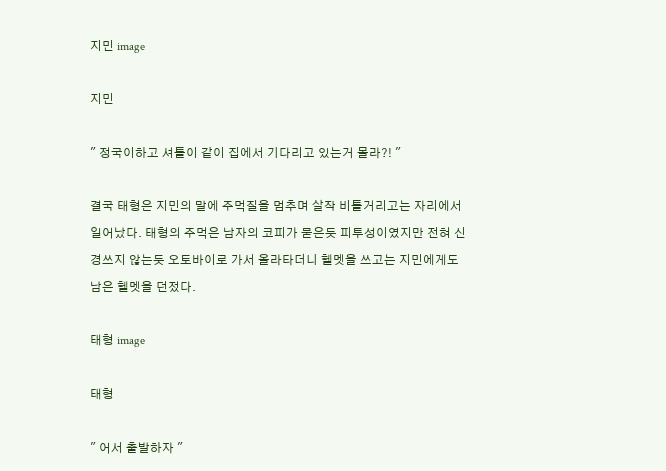지민 image

지민

" 정국이하고 셔틀이 같이 집에서 기다리고 있는거 몰라?! "

결국 태형은 지민의 말에 주먹질을 멈추며 살작 비틀거리고는 자리에서 일어났다. 태형의 주먹은 남자의 코피가 묻은듯 피투성이였지만 전혀 신경쓰지 않는듯 오토바이로 가서 올라타더니 헬멧을 쓰고는 지민에게도 남은 헬멧을 던젔다.

태형 image

태형

" 어서 출발하자 "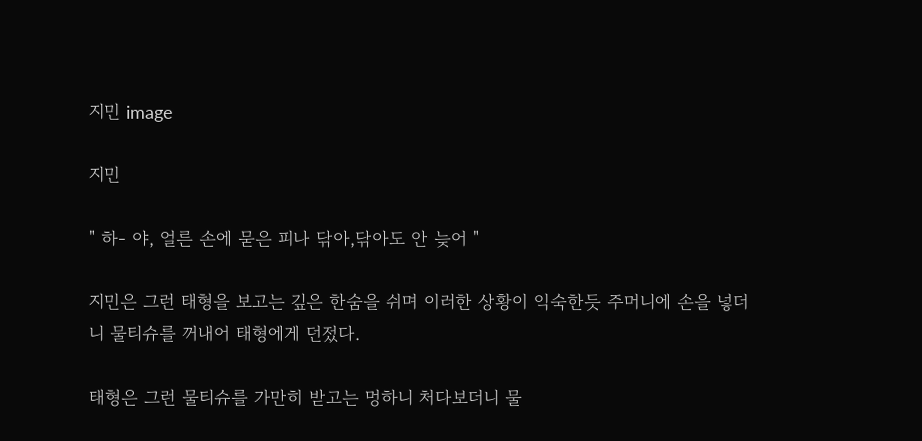지민 image

지민

" 하- 야, 얼른 손에 묻은 피나 닦아,닦아도 안 늦어 "

지민은 그런 태형을 보고는 깊은 한숨을 쉬며 이러한 상황이 익숙한듯 주머니에 손을 넣더니 물티슈를 꺼내어 태형에게 던젔다.

태형은 그런 물티슈를 가만히 받고는 멍하니 처다보더니 물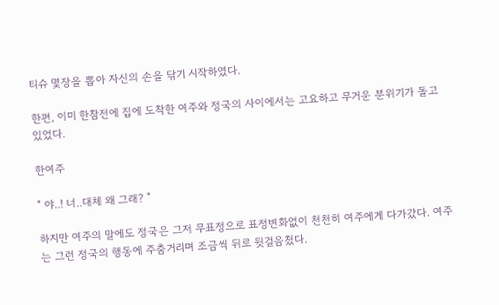티슈 몇장을 뽑아 자신의 손을 닦기 시작하였다.

한편, 이미 한참전에 집에 도착한 여주와 정국의 사이에서는 고요하고 무거운 분위기가 돌고있었다.

한여주

" 야..! 너..대체 왜 그래? "

하지만 여주의 말에도 정국은 그저 무표정으로 표정변화없이 천천히 여주에게 다가갔다. 여주는 그런 정국의 행동에 주춤거리며 조금씩 뒤로 뒷걸음첬다.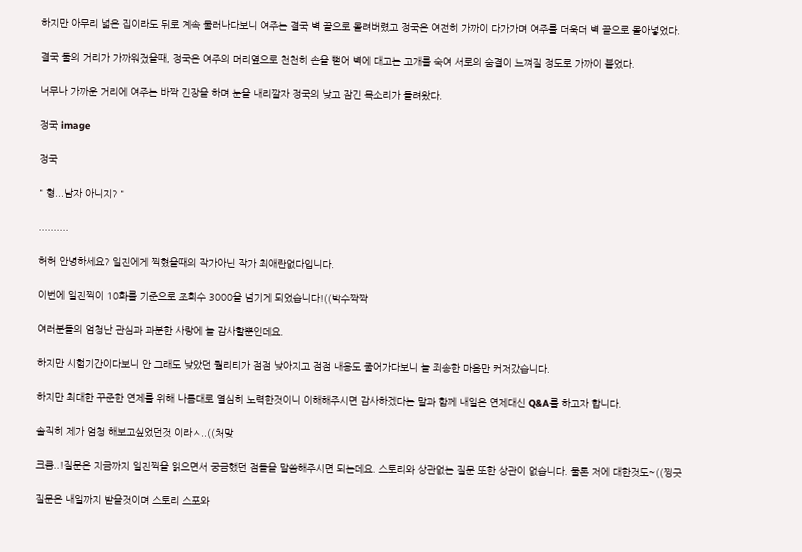하지만 아무리 넓은 집이라도 뒤로 계속 물러나다보니 여주는 결국 벽 끝으로 몰려버렸고 정국은 여전히 가까이 다가가며 여주를 더욱더 벽 끝으로 몰아넣었다.

결국 둘의 거리가 가까워젔을때, 정국은 여주의 머리옆으로 천천히 손을 뻗어 벽에 대고는 고개를 숙여 서로의 숨결이 느껴질 정도로 가까이 붙었다.

너무나 가까운 거리에 여주는 바짝 긴장을 하며 눈을 내리깔자 정국의 낮고 잠긴 목소리가 들려왔다.

정국 image

정국

" 형...남자 아니지? "

..........

허허 안녕하세요? 일진에게 찍혔을때의 작가아닌 작가 최애란없다입니다.

이번에 일진찍이 10화를 기준으로 조회수 3000을 넘기게 되었습니다!((박수짝짝

여러분들의 엄청난 관심과 과분한 사랑에 늘 감사할뿐인데요.

하지만 시험기간이다보니 안 그래도 낮았던 퀄리티가 점점 낮아지고 점점 내용도 줄어가다보니 늘 죄송한 마음만 커저갔습니다.

하지만 최대한 꾸준한 연제를 위해 나름대로 열심히 노력한것이니 이해해주시면 감사하겠다는 말과 함께 내일은 연제대신 Q&A를 하고자 합니다.

솔직히 제가 엄청 해보고싶었던것 이라ㅅ..((처맞

크큼..!질문은 지금까지 일진찍을 읽으면서 궁금했던 점들을 말씀해주시면 되는데요. 스토리와 상관없는 질문 또한 상관이 없습니다. 물론 저에 대한것도~((찡긋

질문은 내일까지 받을것이며 스토리 스포와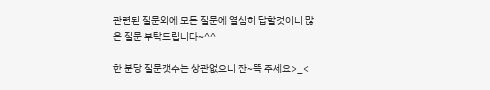관련된 질문외에 모든 질문에 열심히 답할것이니 많은 질문 부탁드립니다~^^

한 분당 질문갯수는 상관없으니 잔~뜩 주세요>_<